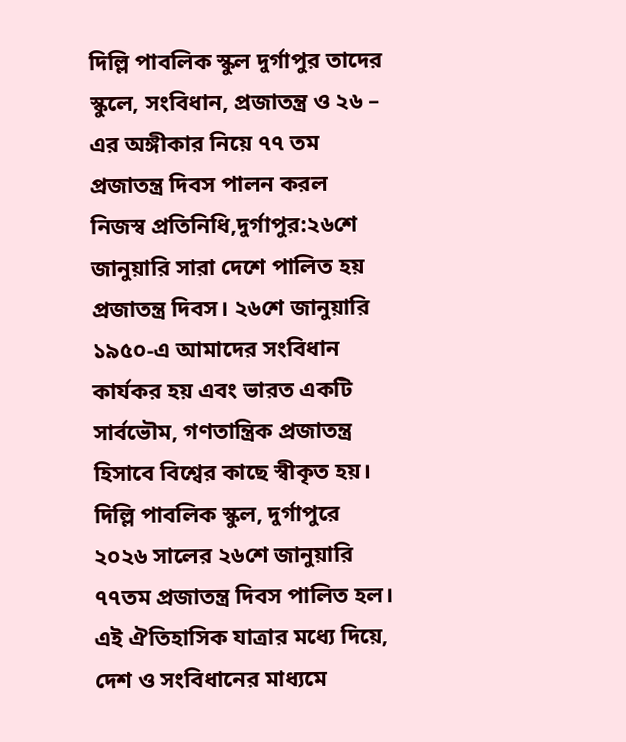দিল্লি পাবলিক স্কুল দুর্গাপুর তাদের স্কুলে, সংবিধান, প্রজাতন্ত্র ও ২৬ – এর অঙ্গীকার নিয়ে ৭৭ তম প্রজাতন্ত্র দিবস পালন করল
নিজস্ব প্রতিনিধি,দুর্গাপুর:২৬শে জানুয়ারি সারা দেশে পালিত হয় প্রজাতন্ত্র দিবস। ২৬শে জানুয়ারি ১৯৫০-এ আমাদের সংবিধান কার্যকর হয় এবং ভারত একটি সার্বভৌম, গণতান্ত্রিক প্রজাতন্ত্র হিসাবে বিশ্বের কাছে স্বীকৃত হয়। দিল্লি পাবলিক স্কুল, দুর্গাপুরে ২০২৬ সালের ২৬শে জানুয়ারি ৭৭তম প্রজাতন্ত্র দিবস পালিত হল। এই ঐতিহাসিক যাত্রার মধ্যে দিয়ে, দেশ ও সংবিধানের মাধ্যমে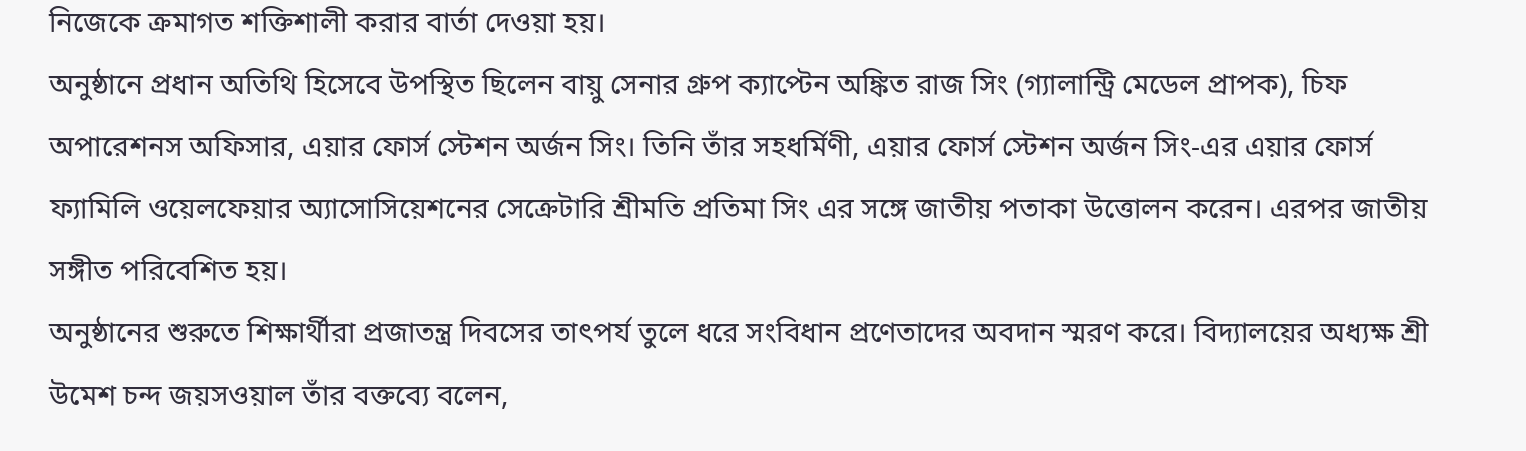নিজেকে ক্রমাগত শক্তিশালী করার বার্তা দেওয়া হয়।
অনুষ্ঠানে প্রধান অতিথি হিসেবে উপস্থিত ছিলেন বায়ু সেনার গ্রুপ ক্যাপ্টেন অঙ্কিত রাজ সিং (গ্যালান্ট্রি মেডেল প্রাপক), চিফ অপারেশনস অফিসার, এয়ার ফোর্স স্টেশন অর্জন সিং। তিনি তাঁর সহধর্মিণী, এয়ার ফোর্স স্টেশন অর্জন সিং-এর এয়ার ফোর্স ফ্যামিলি ওয়েলফেয়ার অ্যাসোসিয়েশনের সেক্রেটারি শ্রীমতি প্রতিমা সিং এর সঙ্গে জাতীয় পতাকা উত্তোলন করেন। এরপর জাতীয় সঙ্গীত পরিবেশিত হয়।
অনুষ্ঠানের শুরুতে শিক্ষার্থীরা প্রজাতন্ত্র দিবসের তাৎপর্য তুলে ধরে সংবিধান প্রণেতাদের অবদান স্মরণ করে। বিদ্যালয়ের অধ্যক্ষ শ্রী উমেশ চন্দ জয়সওয়াল তাঁর বক্তব্যে বলেন,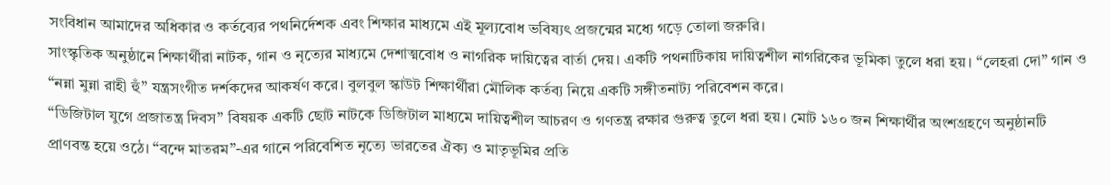সংবিধান আমাদের অধিকার ও কর্তব্যের পথনির্দেশক এবং শিক্ষার মাধ্যমে এই মূল্যবোধ ভবিষ্যৎ প্রজন্মের মধ্যে গড়ে তোলা জরুরি।
সাংস্কৃতিক অনুষ্ঠানে শিক্ষার্থীরা নাটক, গান ও নৃত্যের মাধ্যমে দেশাত্মবোধ ও নাগরিক দায়িত্বের বার্তা দেয়। একটি পথনাটিকায় দায়িত্বশীল নাগরিকের ভূমিকা তুলে ধরা হয়। “লেহরা দো” গান ও “নন্না মুন্না রাহী হুঁ” যন্ত্রসংগীত দর্শকদের আকর্ষণ করে। বুলবুল স্কাউট শিক্ষার্থীরা মৌলিক কর্তব্য নিয়ে একটি সঙ্গীতনাট্য পরিবেশন করে।
“ডিজিটাল যুগে প্রজাতন্ত্র দিবস” বিষয়ক একটি ছোট নাটকে ডিজিটাল মাধ্যমে দায়িত্বশীল আচরণ ও গণতন্ত্র রক্ষার গুরুত্ব তুলে ধরা হয়। মোট ১৬০ জন শিক্ষার্থীর অংশগ্রহণে অনুষ্ঠানটি প্রাণবন্ত হয়ে ওঠে। “বন্দে মাতরম”-এর গানে পরিবেশিত নৃত্যে ভারতের ঐক্য ও মাতৃভূমির প্রতি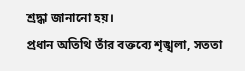শ্রদ্ধা জানানো হয়।
প্রধান অতিথি তাঁর বক্তব্যে শৃঙ্খলা, সততা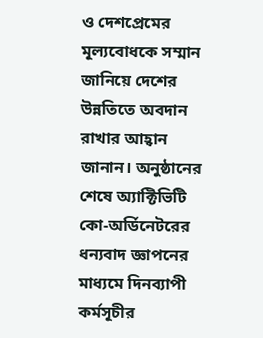ও দেশপ্রেমের মূল্যবোধকে সম্মান জানিয়ে দেশের উন্নতিতে অবদান রাখার আহ্বান জানান। অনুষ্ঠানের শেষে অ্যাক্টিভিটি কো-অর্ডিনেটরের ধন্যবাদ জ্ঞাপনের মাধ্যমে দিনব্যাপী কর্মসূচীর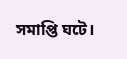সমাপ্তি ঘটে।